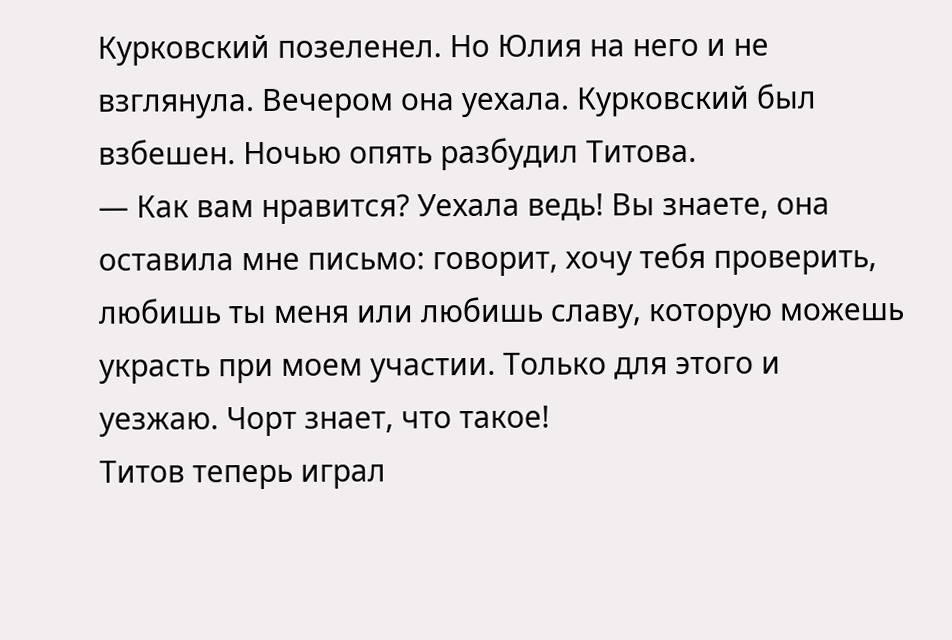Курковский позеленел. Но Юлия на него и не взглянула. Вечером она уехала. Курковский был взбешен. Ночью опять разбудил Титова.
— Как вам нравится? Уехала ведь! Вы знаете, она оставила мне письмо: говорит, хочу тебя проверить, любишь ты меня или любишь славу, которую можешь украсть при моем участии. Только для этого и уезжаю. Чорт знает, что такое!
Титов теперь играл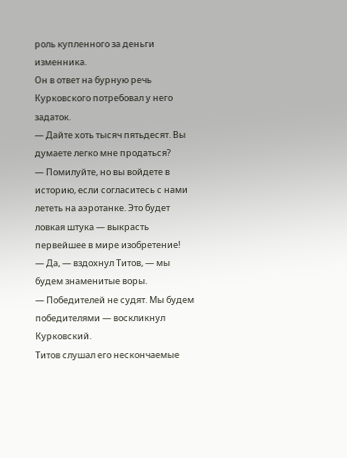роль купленного за деньги изменника.
Он в ответ на бурную речь Курковского потребовал у него задаток.
— Дайте хоть тысяч пятьдесят. Вы думаете легко мне продаться?
— Помилуйте, но вы войдете в историю, если согласитесь с нами лететь на аэротанке. Это будет ловкая штука — выкрасть первейшее в мире изобретение!
— Да, — вздохнул Титов, — мы будем знаменитые воры.
— Победителей не судят. Мы будем победителями — воскликнул Курковский.
Титов слушал его нескончаемые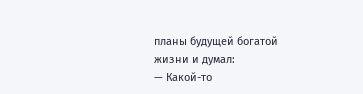планы будущей богатой жизни и думал:
— Какой-то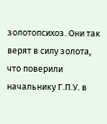золотопсихоз. Они так верят в силу золота, что поверили начальнику Г.П.У. в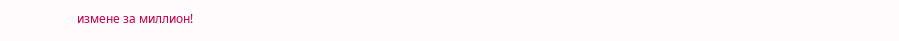измене за миллион!